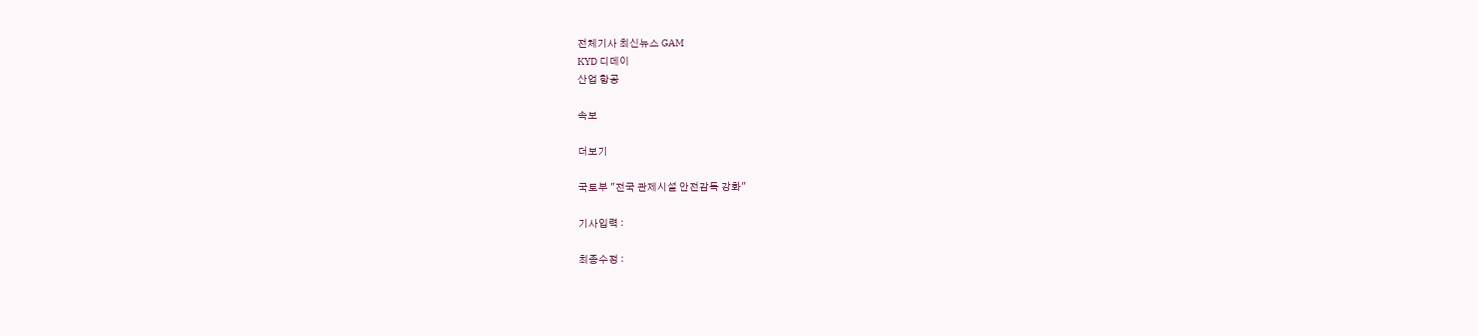전체기사 최신뉴스 GAM
KYD 디데이
산업 항공

속보

더보기

국토부 "전국 관제시설 안전감독 강화"

기사입력 :

최종수정 :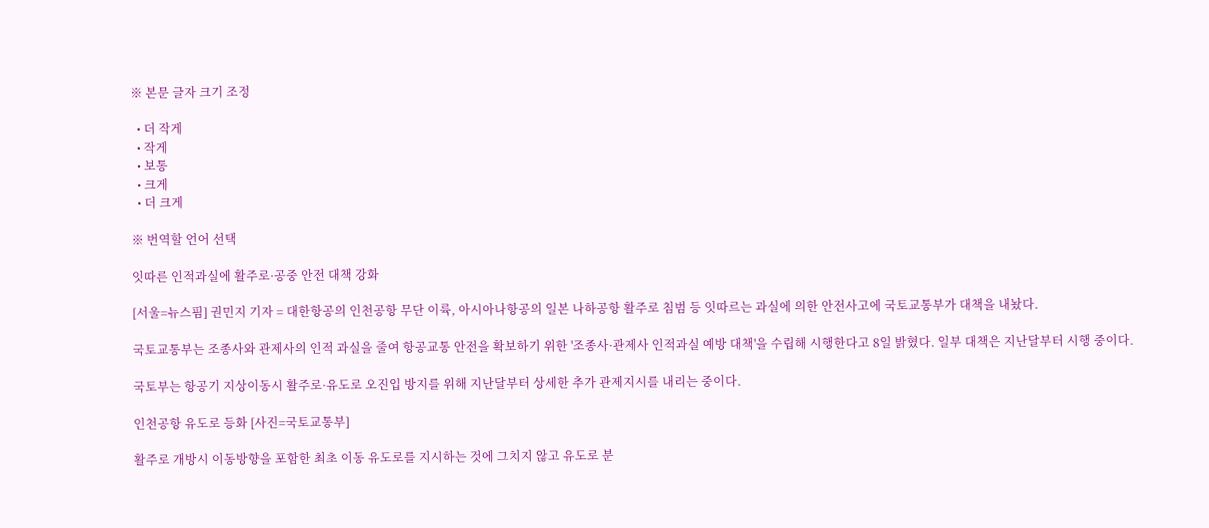※ 본문 글자 크기 조정

  • 더 작게
  • 작게
  • 보통
  • 크게
  • 더 크게

※ 번역할 언어 선택

잇따른 인적과실에 활주로·공중 안전 대책 강화

[서울=뉴스핌] 권민지 기자 = 대한항공의 인천공항 무단 이륙, 아시아나항공의 일본 나하공항 활주로 침범 등 잇따르는 과실에 의한 안전사고에 국토교통부가 대책을 내놨다.

국토교통부는 조종사와 관제사의 인적 과실을 줄여 항공교통 안전을 확보하기 위한 '조종사·관제사 인적과실 예방 대책'을 수립해 시행한다고 8일 밝혔다. 일부 대책은 지난달부터 시행 중이다.

국토부는 항공기 지상이동시 활주로·유도로 오진입 방지를 위해 지난달부터 상세한 추가 관제지시를 내리는 중이다.

인천공항 유도로 등화 [사진=국토교통부]

활주로 개방시 이동방향을 포함한 최초 이동 유도로를 지시하는 것에 그치지 않고 유도로 분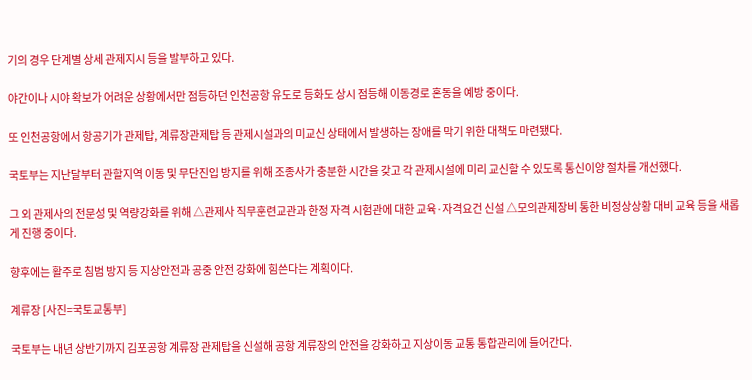기의 경우 단계별 상세 관제지시 등을 발부하고 있다.

야간이나 시야 확보가 어려운 상황에서만 점등하던 인천공항 유도로 등화도 상시 점등해 이동경로 혼동을 예방 중이다.

또 인천공항에서 항공기가 관제탑, 계류장관제탑 등 관제시설과의 미교신 상태에서 발생하는 장애를 막기 위한 대책도 마련됐다.

국토부는 지난달부터 관할지역 이동 및 무단진입 방지를 위해 조종사가 충분한 시간을 갖고 각 관제시설에 미리 교신할 수 있도록 통신이양 절차를 개선했다.

그 외 관제사의 전문성 및 역량강화를 위해 △관제사 직무훈련교관과 한정 자격 시험관에 대한 교육·자격요건 신설 △모의관제장비 통한 비정상상황 대비 교육 등을 새롭게 진행 중이다.

향후에는 활주로 침범 방지 등 지상안전과 공중 안전 강화에 힘쓴다는 계획이다.

계류장 [사진=국토교통부]

국토부는 내년 상반기까지 김포공항 계류장 관제탑을 신설해 공항 계류장의 안전을 강화하고 지상이동 교통 통합관리에 들어간다.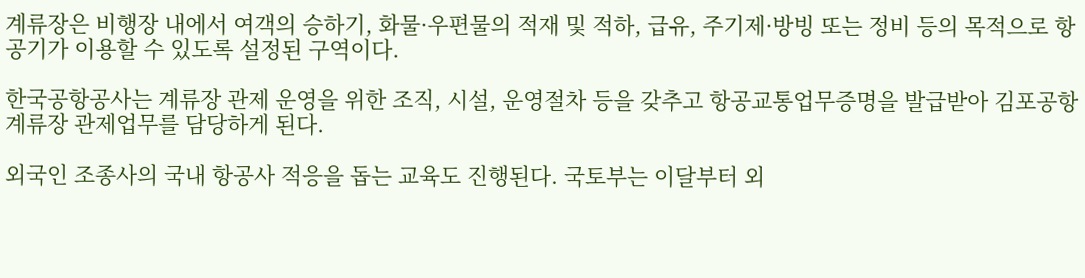계류장은 비행장 내에서 여객의 승하기, 화물·우편물의 적재 및 적하, 급유, 주기제·방빙 또는 정비 등의 목적으로 항공기가 이용할 수 있도록 설정된 구역이다.

한국공항공사는 계류장 관제 운영을 위한 조직, 시설, 운영절차 등을 갖추고 항공교통업무증명을 발급받아 김포공항 계류장 관제업무를 담당하게 된다.

외국인 조종사의 국내 항공사 적응을 돕는 교육도 진행된다. 국토부는 이달부터 외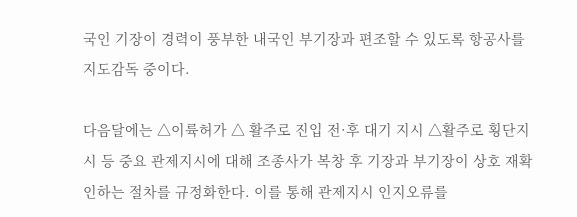국인 기장이 경력이 풍부한 내국인 부기장과 편조할 수 있도록 항공사를 지도감독 중이다.

다음달에는 △이륙허가 △ 활주로 진입 전·후 대기 지시 △활주로 횡단지시 등 중요 관제지시에 대해 조종사가 복창 후 기장과 부기장이 상호 재확인하는 절차를 규정화한다. 이를 통해 관제지시 인지오류를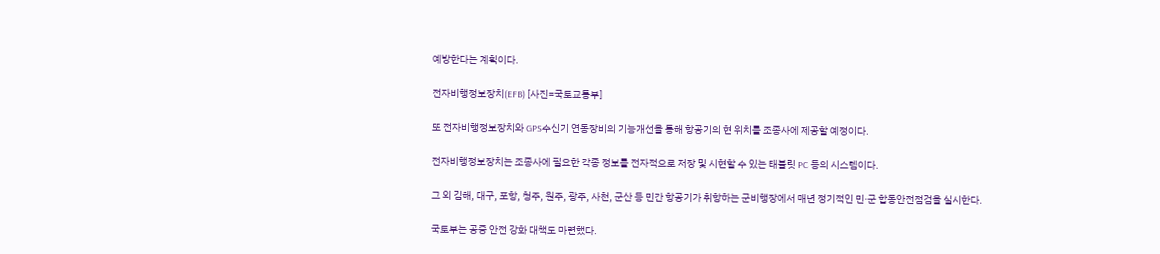예방한다는 계획이다.

전자비행정보장치(EFB) [사진=국토교통부]

또 전자비행정보장치와 GPS수신기 연동장비의 기능개선을 통해 항공기의 현 위치를 조종사에 제공할 예정이다.

전자비행정보장치는 조종사에 필요한 각종 정보를 전자적으로 저장 및 시현할 수 있는 태블릿 PC 등의 시스템이다.

그 외 김해, 대구, 포항, 청주, 원주, 광주, 사천, 군산 등 민간 항공기가 취항하는 군비행장에서 매년 정기적인 민·군 합동안전점검을 실시한다.

국토부는 공중 안전 강화 대책도 마련했다.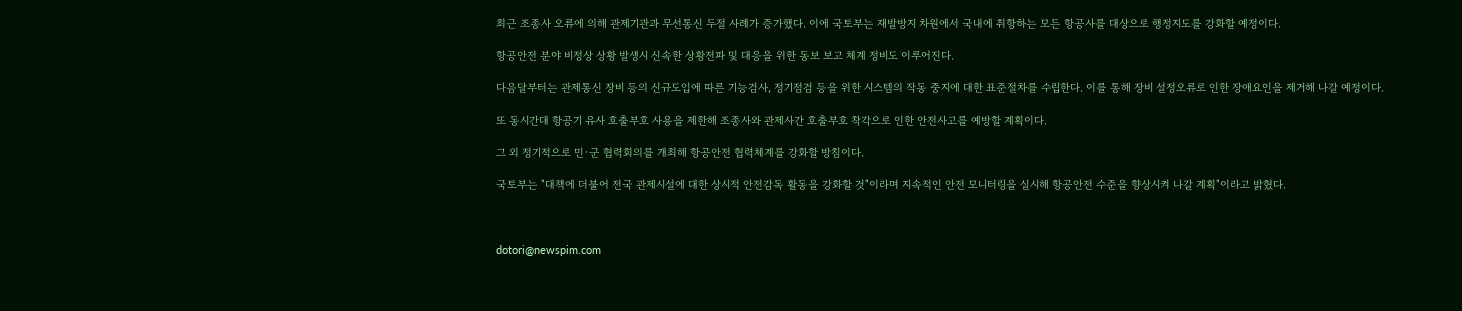최근 조종사 오류에 의해 관제기관과 무선통신 두절 사례가 증가했다. 이에 국토부는 재발방지 차원에서 국내에 취항하는 모든 항공사를 대상으로 행정지도를 강화할 예정이다.

항공안전 분야 비정상 상황 발생시 신속한 상황전파 및 대응을 위한 동보 보고 체계 정비도 이루어진다.

다음달부터는 관제통신 장비 등의 신규도입에 따른 기능검사, 정기점검 등을 위한 시스템의 작동 중지에 대한 표준절차를 수립한다. 이를 통해 장비 설정오류로 인한 장애요인을 제거해 나갈 예정이다.

또 동시간대 항공기 유사 호출부호 사용을 제한해 조종사와 관제사간 호출부호 착각으로 인한 안전사고를 예방할 계획이다.

그 외 정기적으로 민·군 협력회의를 개최해 항공안전 협력체계를 강화할 방침이다.

국토부는 "대책에 더불어 전국 관제시설에 대한 상시적 안전감독 활동을 강화할 것"이라며 지속적인 안전 모니터링을 실시해 항공안전 수준을 향상시켜 나갈 계획"이라고 밝혔다.



dotori@newspim.com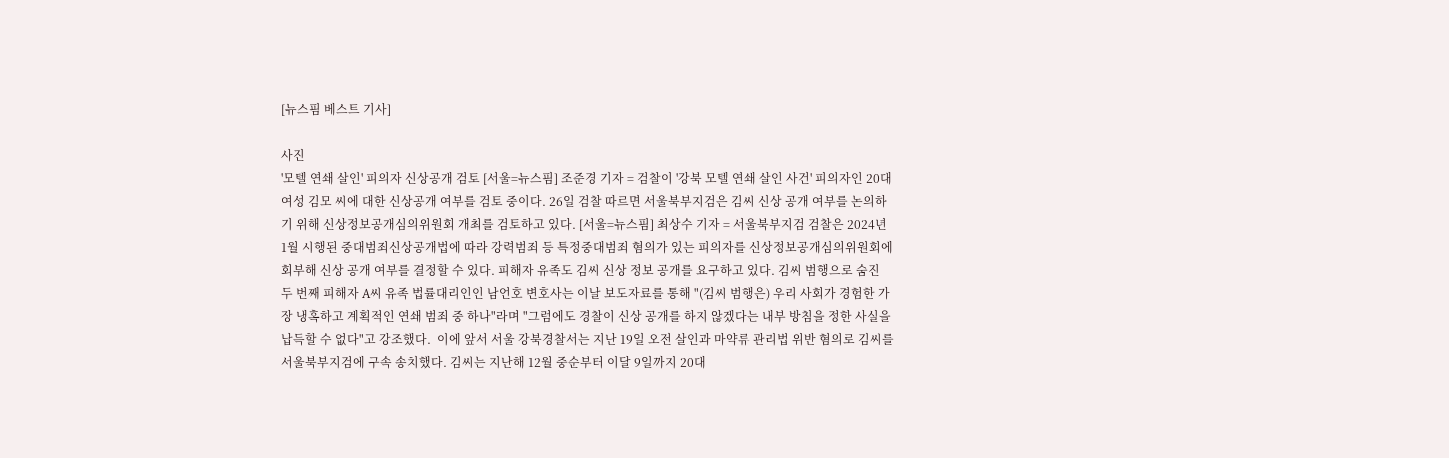[뉴스핌 베스트 기사]

사진
'모텔 연쇄 살인' 피의자 신상공개 검토 [서울=뉴스핌] 조준경 기자 = 검찰이 '강북 모텔 연쇄 살인 사건' 피의자인 20대 여성 김모 씨에 대한 신상공개 여부를 검토 중이다. 26일 검찰 따르면 서울북부지검은 김씨 신상 공개 여부를 논의하기 위해 신상정보공개심의위원회 개최를 검토하고 있다. [서울=뉴스핌] 최상수 기자 = 서울북부지검 검찰은 2024년 1월 시행된 중대범죄신상공개법에 따라 강력범죄 등 특정중대범죄 혐의가 있는 피의자를 신상정보공개심의위원회에 회부해 신상 공개 여부를 결정할 수 있다. 피해자 유족도 김씨 신상 정보 공개를 요구하고 있다. 김씨 범행으로 숨진 두 번째 피해자 A씨 유족 법률대리인인 남언호 변호사는 이날 보도자료를 통해 "(김씨 범행은) 우리 사회가 경험한 가장 냉혹하고 계획적인 연쇄 범죄 중 하나"라며 "그럼에도 경찰이 신상 공개를 하지 않겠다는 내부 방침을 정한 사실을 납득할 수 없다"고 강조했다.  이에 앞서 서울 강북경찰서는 지난 19일 오전 살인과 마약류 관리법 위반 혐의로 김씨를 서울북부지검에 구속 송치했다. 김씨는 지난해 12월 중순부터 이달 9일까지 20대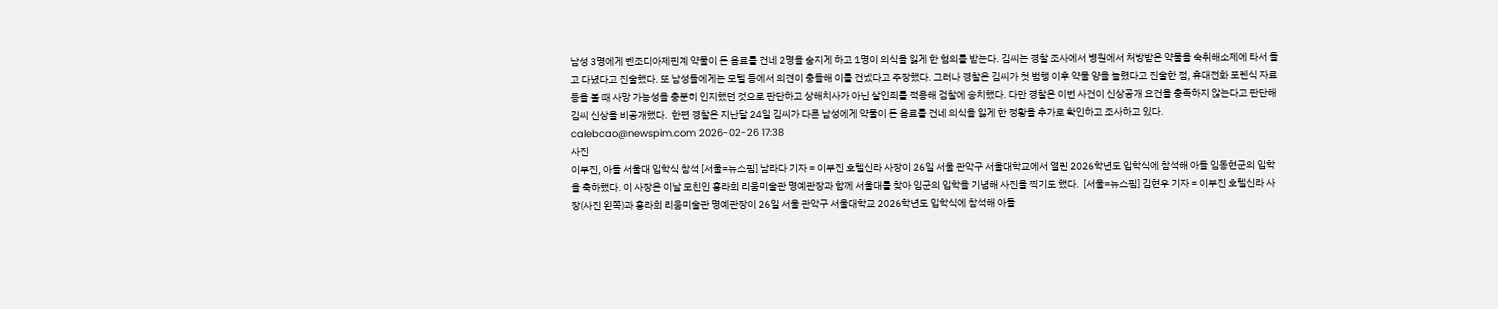남성 3명에게 벤조디아제핀계 약물이 든 음료를 건네 2명을 숨지게 하고 1명이 의식을 잃게 한 혐의를 받는다. 김씨는 경찰 조사에서 병원에서 처방받은 약물을 숙취해소제에 타서 들고 다녔다고 진술했다. 또 남성들에게는 모텔 등에서 의견이 충돌해 이를 건넸다고 주장했다. 그러나 경찰은 김씨가 첫 범행 이후 약물 양을 늘렸다고 진술한 점, 휴대전화 포렌식 자료 등을 볼 때 사망 가능성을 충분히 인지했던 것으로 판단하고 상해치사가 아닌 살인죄를 적용해 검찰에 송치했다. 다만 경찰은 이번 사건이 신상공개 요건을 충족하지 않는다고 판단해 김씨 신상을 비공개했다.  한편 경찰은 지난달 24일 김씨가 다른 남성에게 약물이 든 음료를 건네 의식을 잃게 한 정황을 추가로 확인하고 조사하고 있다. calebcao@newspim.com 2026-02-26 17:38
사진
이부진, 아들 서울대 입학식 참석 [서울=뉴스핌] 남라다 기자 = 이부진 호텔신라 사장이 26일 서울 관악구 서울대학교에서 열린 2026학년도 입학식에 참석해 아들 임동현군의 입학을 축하했다. 이 사장은 이날 모친인 홍라희 리움미술관 명예관장과 함께 서울대를 찾아 임군의 입학을 기념해 사진을 찍기도 했다.  [서울=뉴스핌] 김현우 기자 = 이부진 호텔신라 사장(사진 왼쪽)과 홍라희 리움미술관 명예관장이 26일 서울 관악구 서울대학교 2026학년도 입학식에 참석해 아들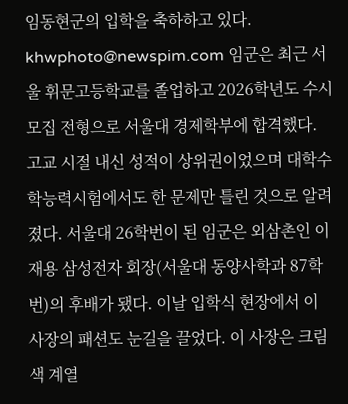임동현군의 입학을 축하하고 있다.  khwphoto@newspim.com 임군은 최근 서울 휘문고등학교를 졸업하고 2026학년도 수시모집 전형으로 서울대 경제학부에 합격했다. 고교 시절 내신 성적이 상위권이었으며 대학수학능력시험에서도 한 문제만 틀린 것으로 알려졌다. 서울대 26학번이 된 임군은 외삼촌인 이재용 삼성전자 회장(서울대 동양사학과 87학번)의 후배가 됐다. 이날 입학식 현장에서 이 사장의 패션도 눈길을 끌었다. 이 사장은 크림색 계열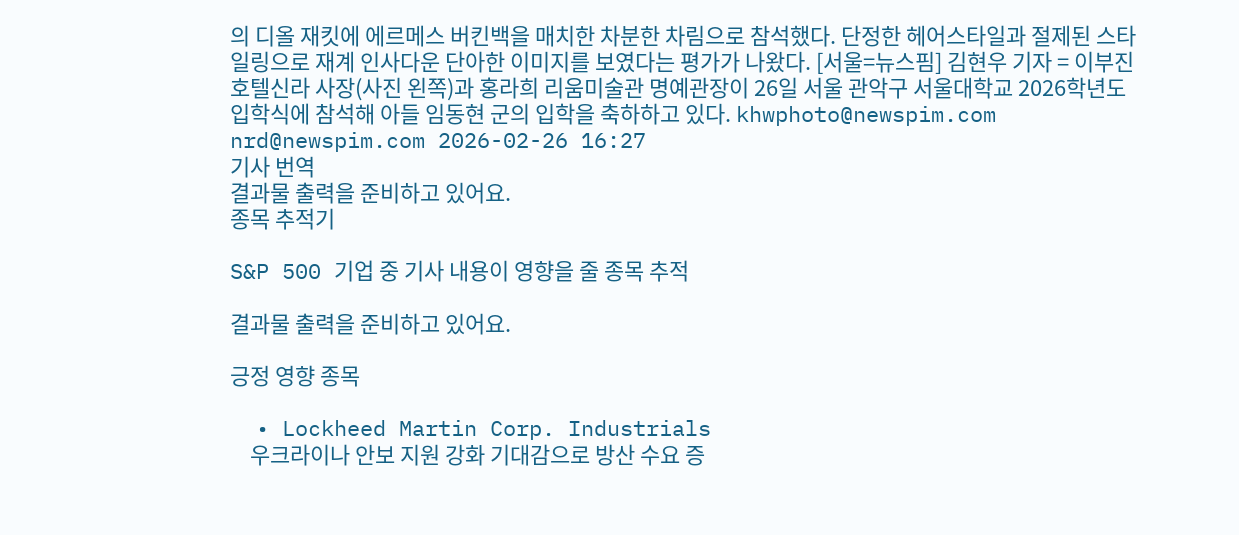의 디올 재킷에 에르메스 버킨백을 매치한 차분한 차림으로 참석했다. 단정한 헤어스타일과 절제된 스타일링으로 재계 인사다운 단아한 이미지를 보였다는 평가가 나왔다. [서울=뉴스핌] 김현우 기자 = 이부진 호텔신라 사장(사진 왼쪽)과 홍라희 리움미술관 명예관장이 26일 서울 관악구 서울대학교 2026학년도 입학식에 참석해 아들 임동현 군의 입학을 축하하고 있다. khwphoto@newspim.com nrd@newspim.com 2026-02-26 16:27
기사 번역
결과물 출력을 준비하고 있어요.
종목 추적기

S&P 500 기업 중 기사 내용이 영향을 줄 종목 추적

결과물 출력을 준비하고 있어요.

긍정 영향 종목

  • Lockheed Martin Corp. Industrials
    우크라이나 안보 지원 강화 기대감으로 방산 수요 증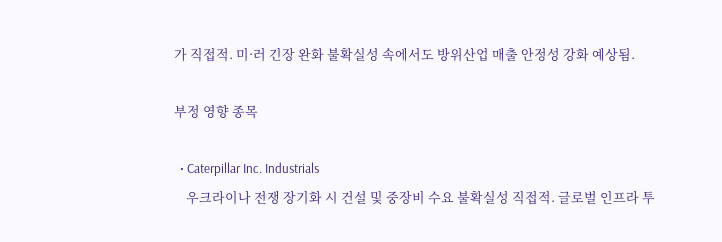가 직접적. 미·러 긴장 완화 불확실성 속에서도 방위산업 매출 안정성 강화 예상됨.

부정 영향 종목

  • Caterpillar Inc. Industrials
    우크라이나 전쟁 장기화 시 건설 및 중장비 수요 불확실성 직접적. 글로벌 인프라 투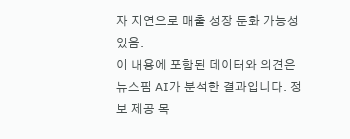자 지연으로 매출 성장 둔화 가능성 있음.
이 내용에 포함된 데이터와 의견은 뉴스핌 AI가 분석한 결과입니다. 정보 제공 목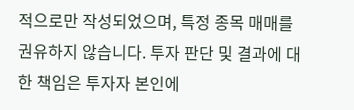적으로만 작성되었으며, 특정 종목 매매를 권유하지 않습니다. 투자 판단 및 결과에 대한 책임은 투자자 본인에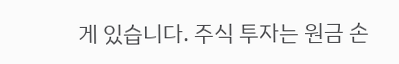게 있습니다. 주식 투자는 원금 손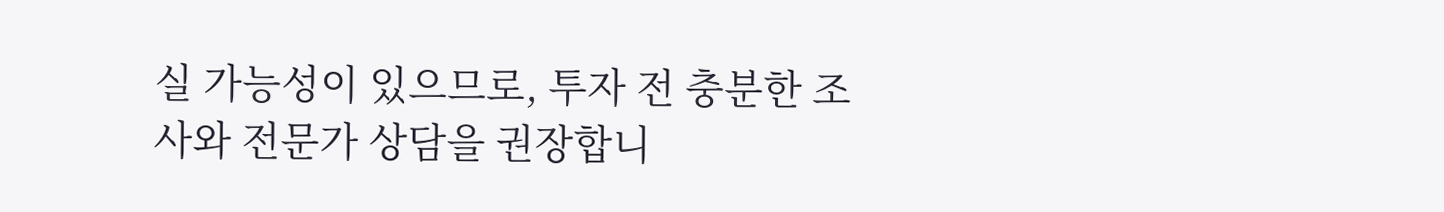실 가능성이 있으므로, 투자 전 충분한 조사와 전문가 상담을 권장합니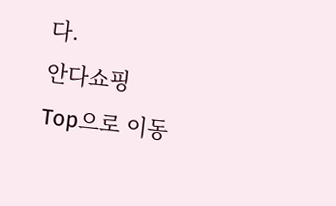다.
안다쇼핑
Top으로 이동